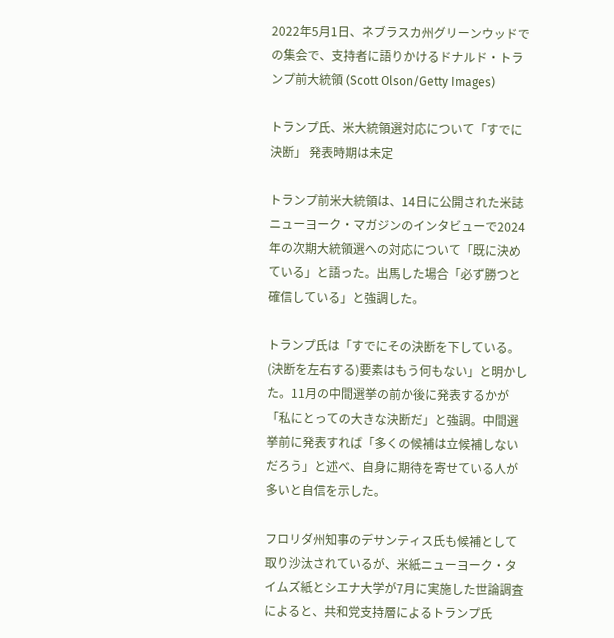2022年5月1日、ネブラスカ州グリーンウッドでの集会で、支持者に語りかけるドナルド・トランプ前大統領 (Scott Olson/Getty Images)

トランプ氏、米大統領選対応について「すでに決断」 発表時期は未定

トランプ前米大統領は、14日に公開された米誌ニューヨーク・マガジンのインタビューで2024年の次期大統領選への対応について「既に決めている」と語った。出馬した場合「必ず勝つと確信している」と強調した。

トランプ氏は「すでにその決断を下している。(決断を左右する)要素はもう何もない」と明かした。11月の中間選挙の前か後に発表するかが「私にとっての大きな決断だ」と強調。中間選挙前に発表すれば「多くの候補は立候補しないだろう」と述べ、自身に期待を寄せている人が多いと自信を示した。

フロリダ州知事のデサンティス氏も候補として取り沙汰されているが、米紙ニューヨーク・タイムズ紙とシエナ大学が7月に実施した世論調査によると、共和党支持層によるトランプ氏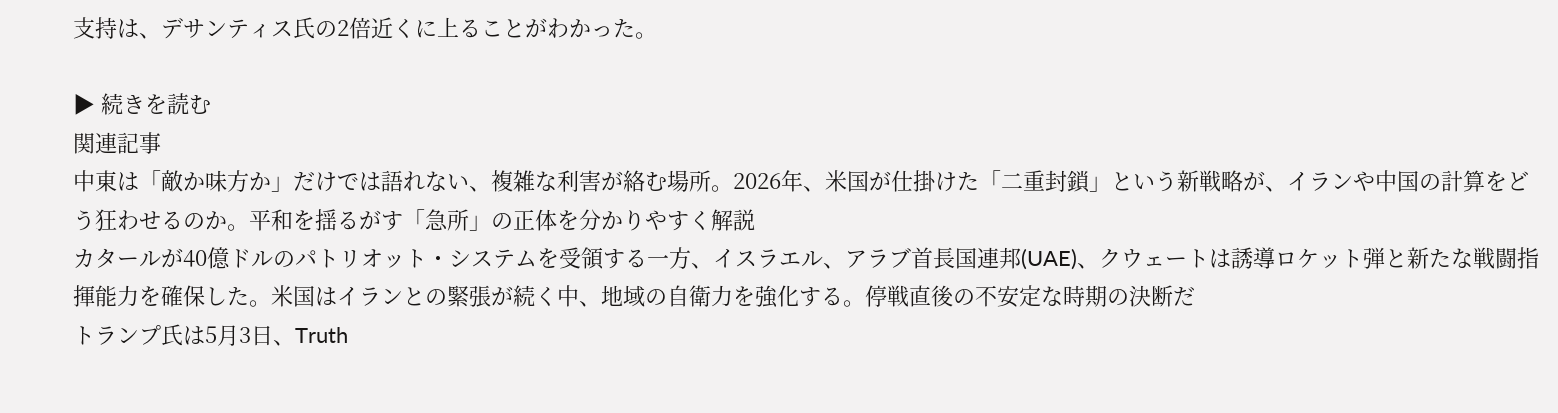支持は、デサンティス氏の2倍近くに上ることがわかった。

▶ 続きを読む
関連記事
中東は「敵か味方か」だけでは語れない、複雑な利害が絡む場所。2026年、米国が仕掛けた「二重封鎖」という新戦略が、イランや中国の計算をどう狂わせるのか。平和を揺るがす「急所」の正体を分かりやすく解説
カタールが40億ドルのパトリオット・システムを受領する一方、イスラエル、アラブ首長国連邦(UAE)、クウェートは誘導ロケット弾と新たな戦闘指揮能力を確保した。米国はイランとの緊張が続く中、地域の自衛力を強化する。停戦直後の不安定な時期の決断だ
トランプ氏は5月3日、Truth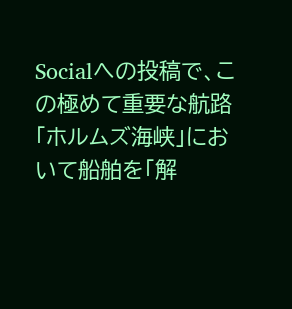Socialへの投稿で、この極めて重要な航路「ホルムズ海峡」において船舶を「解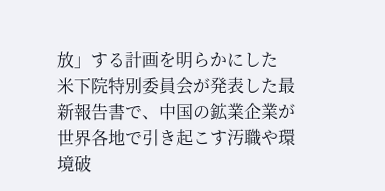放」する計画を明らかにした
米下院特別委員会が発表した最新報告書で、中国の鉱業企業が世界各地で引き起こす汚職や環境破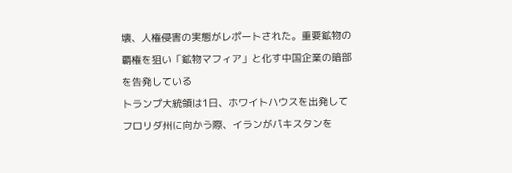壊、人権侵害の実態がレポートされた。重要鉱物の覇権を狙い「鉱物マフィア」と化す中国企業の暗部を告発している
トランプ大統領は1日、ホワイトハウスを出発してフロリダ州に向かう際、イランがパキスタンを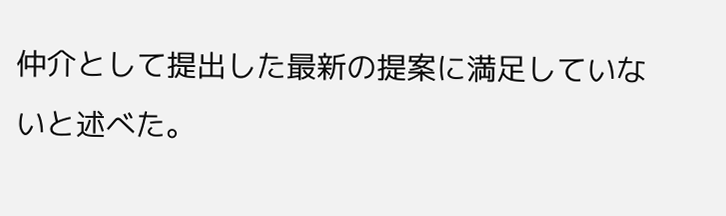仲介として提出した最新の提案に満足していないと述べた。